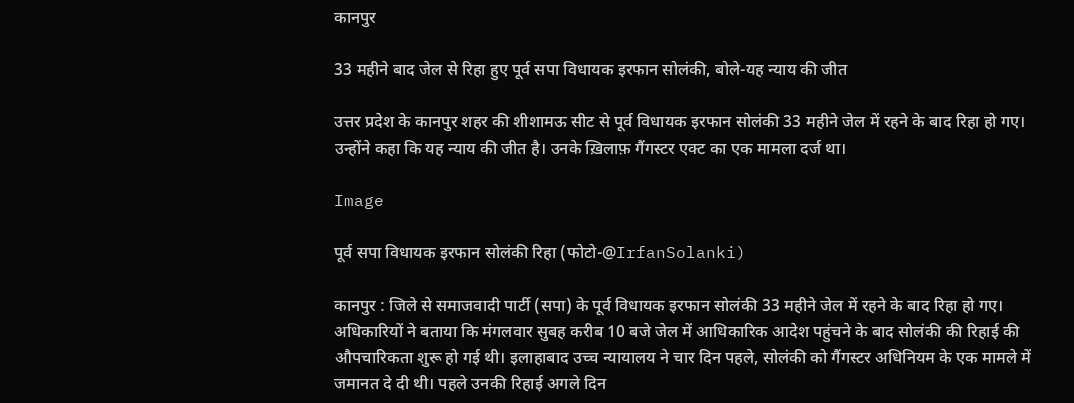कानपुर

33 महीने बाद जेल से रिहा हुए पूर्व सपा विधायक इरफान सोलंकी, बोले-यह न्याय की जीत

उत्तर प्रदेश के कानपुर शहर की शीशामऊ सीट से पूर्व विधायक इरफान सोलंकी 33 महीने जेल में रहने के बाद रिहा हो गए। उन्होंने कहा कि यह न्याय की जीत है। उनके ख़िलाफ़ गैंगस्टर एक्ट का एक मामला दर्ज था।

Image

पूर्व सपा विधायक इरफान सोलंकी रिहा (फोटो-@IrfanSolanki)

कानपुर : जिले से समाजवादी पार्टी (सपा) के पूर्व विधायक इरफान सोलंकी 33 महीने जेल में रहने के बाद रिहा हो गए। अधिकारियों ने बताया कि मंगलवार सुबह करीब 10 बजे जेल में आधिकारिक आदेश पहुंचने के बाद सोलंकी की रिहाई की औपचारिकता शुरू हो गई थी। इलाहाबाद उच्च न्यायालय ने चार दिन पहले, सोलंकी को गैंगस्टर अधिनियम के एक मामले में जमानत दे दी थी। पहले उनकी रिहाई अगले दिन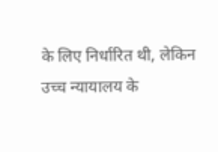के लिए निर्धारित थी, लेकिन उच्च न्यायालय के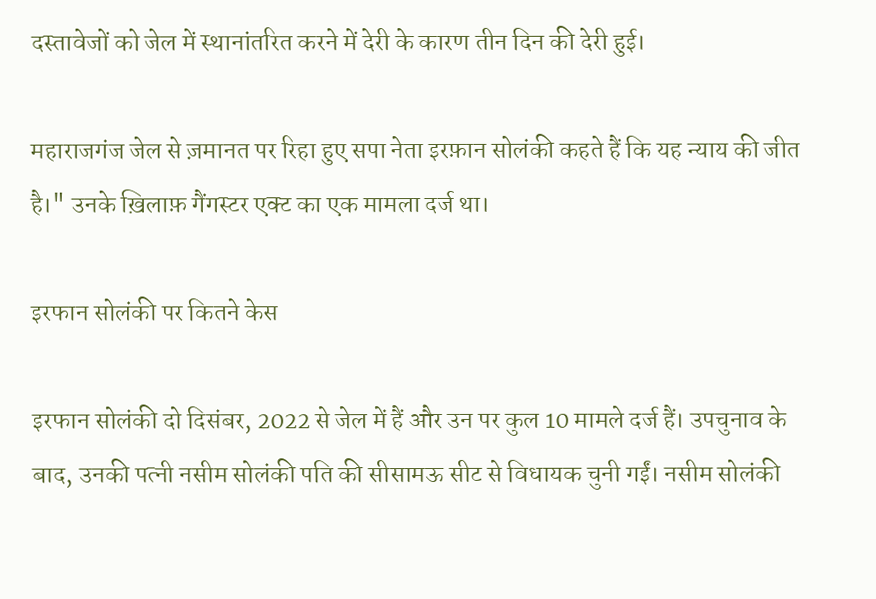दस्तावेजों को जेल में स्थानांतरित करने में देरी के कारण तीन दिन की देरी हुई।

महाराजगंज जेल से ज़मानत पर रिहा हुए सपा नेता इरफ़ान सोलंकी कहते हैं कि यह न्याय की जीत है।" उनके ख़िलाफ़ गैंगस्टर एक्ट का एक मामला दर्ज था।

इरफान सोलंकी पर कितने केस

इरफान सोलंकी दो दिसंबर, 2022 से जेल में हैं और उन पर कुल 10 मामले दर्ज हैं। उपचुनाव के बाद, उनकी पत्नी नसीम सोलंकी पति की सीसामऊ सीट से विधायक चुनी गईं। नसीम सोलंकी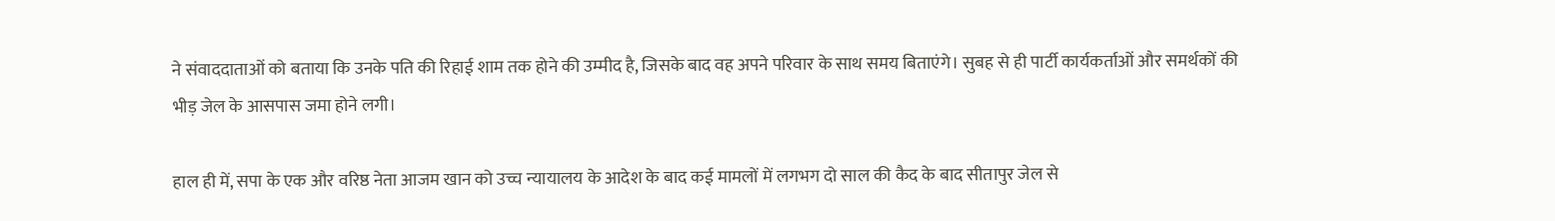ने संवाददाताओं को बताया कि उनके पति की रिहाई शाम तक होने की उम्मीद है, जिसके बाद वह अपने परिवार के साथ समय बिताएंगे। सुबह से ही पार्टी कार्यकर्ताओं और समर्थकों की भीड़ जेल के आसपास जमा होने लगी।

हाल ही में, सपा के एक और वरिष्ठ नेता आजम खान को उच्च न्यायालय के आदेश के बाद कई मामलों में लगभग दो साल की कैद के बाद सीतापुर जेल से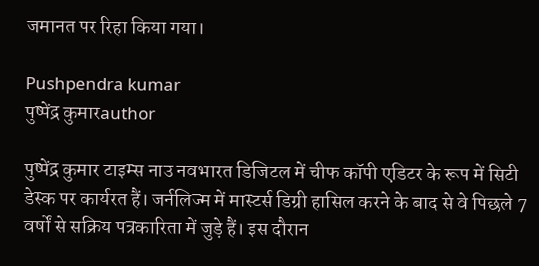जमानत पर रिहा किया गया।

Pushpendra kumar
पुष्पेंद्र कुमारauthor

पुष्पेंद्र कुमार टाइम्स नाउ नवभारत डिजिटल में चीफ कॉपी एडिटर के रूप में सिटी डेस्क पर कार्यरत हैं। जर्नलिज्म में मास्टर्स डिग्री हासिल करने के बाद से वे पिछले 7 वर्षों से सक्रिय पत्रकारिता में जुड़े हैं। इस दौरान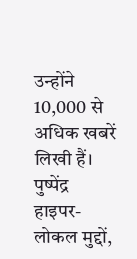उन्होंने 10,000 से अधिक खबरें लिखी हैं। पुष्पेंद्र हाइपर-लोकल मुद्दों,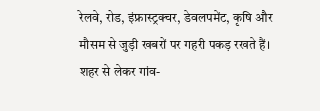रेलवे, रोड, इंफ्रास्ट्रक्चर, डेवलपमेंट, कृषि और मौसम से जुड़ी खबरों पर गहरी पकड़ रखते हैं। शहर से लेकर गांव-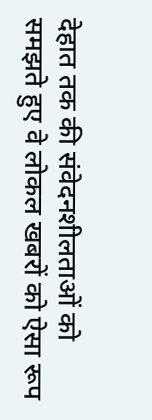देहात तक की संवेदनशीलताओं को समझते हुए वे लोकल खबरों को ऐसा रूप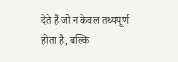देते हैं जो न केवल तथ्यपूर्ण होता है, बल्कि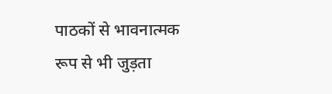पाठकों से भावनात्मक रूप से भी जुड़ता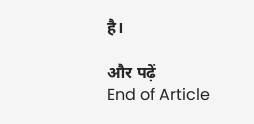है।

और पढ़ें
End of Article